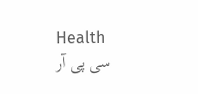Health
سی پی آر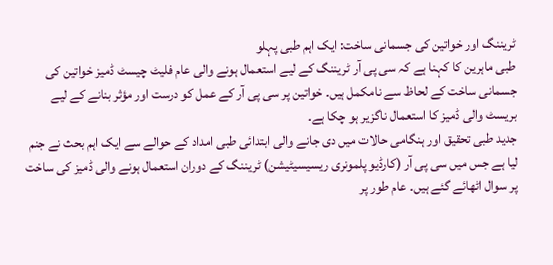ٹریننگ اور خواتین کی جسمانی ساخت: ایک اہم طبی پہلو
طبی ماہرین کا کہنا ہے کہ سی پی آر ٹریننگ کے لیے استعمال ہونے والی عام فلیٹ چیسٹ ڈمیز خواتین کی جسمانی ساخت کے لحاظ سے نامکمل ہیں۔ خواتین پر سی پی آر کے عمل کو درست اور مؤثر بنانے کے لیے بریسٹ والی ڈمیز کا استعمال ناگزیر ہو چکا ہے۔
جدید طبی تحقیق اور ہنگامی حالات میں دی جانے والی ابتدائی طبی امداد کے حوالے سے ایک اہم بحث نے جنم لیا ہے جس میں سی پی آر (کارڈیو پلمونری ریسیسیٹیشن) ٹریننگ کے دوران استعمال ہونے والی ڈمیز کی ساخت پر سوال اٹھائے گئے ہیں۔ عام طور پر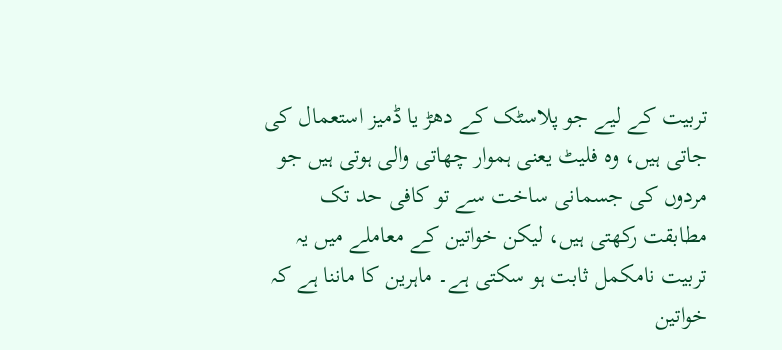تربیت کے لیے جو پلاسٹک کے دھڑ یا ڈمیز استعمال کی جاتی ہیں، وہ فلیٹ یعنی ہموار چھاتی والی ہوتی ہیں جو مردوں کی جسمانی ساخت سے تو کافی حد تک مطابقت رکھتی ہیں، لیکن خواتین کے معاملے میں یہ تربیت نامکمل ثابت ہو سکتی ہے۔ ماہرین کا ماننا ہے کہ خواتین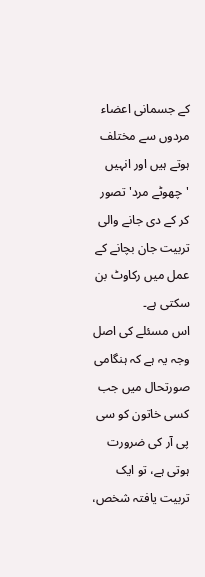کے جسمانی اعضاء مردوں سے مختلف ہوتے ہیں اور انہیں 'چھوٹے مرد' تصور کر کے دی جانے والی تربیت جان بچانے کے عمل میں رکاوٹ بن سکتی ہے۔
اس مسئلے کی اصل وجہ یہ ہے کہ ہنگامی صورتحال میں جب کسی خاتون کو سی پی آر کی ضرورت ہوتی ہے، تو ایک تربیت یافتہ شخص،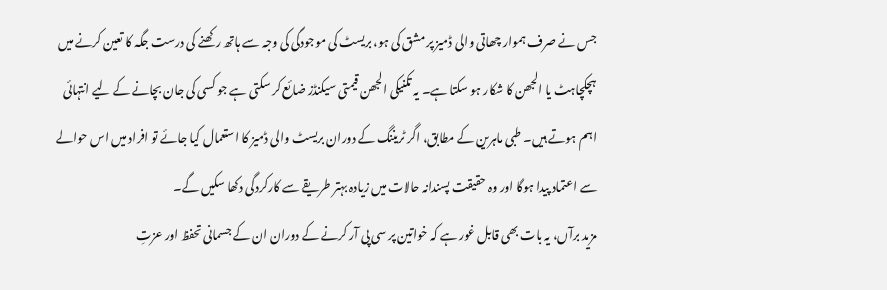جس نے صرف ہموار چھاتی والی ڈمیز پر مشق کی ہو، بریسٹ کی موجودگی کی وجہ سے ہاتھ رکھنے کی درست جگہ کا تعین کرنے میں ہچکچاہٹ یا الجھن کا شکار ہو سکتا ہے۔ یہ تکنیکی الجھن قیمتی سیکنڈز ضائع کر سکتی ہے جو کسی کی جان بچانے کے لیے انتہائی اہم ہوتے ہیں۔ طبی ماہرین کے مطابق، اگر ٹریننگ کے دوران بریسٹ والی ڈمیز کا استعمال کیا جائے تو افراد میں اس حوالے سے اعتماد پیدا ہوگا اور وہ حقیقت پسندانہ حالات میں زیادہ بہتر طریقے سے کارکردگی دکھا سکیں گے۔
مزید برآں، یہ بات بھی قابل غور ہے کہ خواتین پر سی پی آر کرنے کے دوران ان کے جسمانی تحفظ اور عزتِ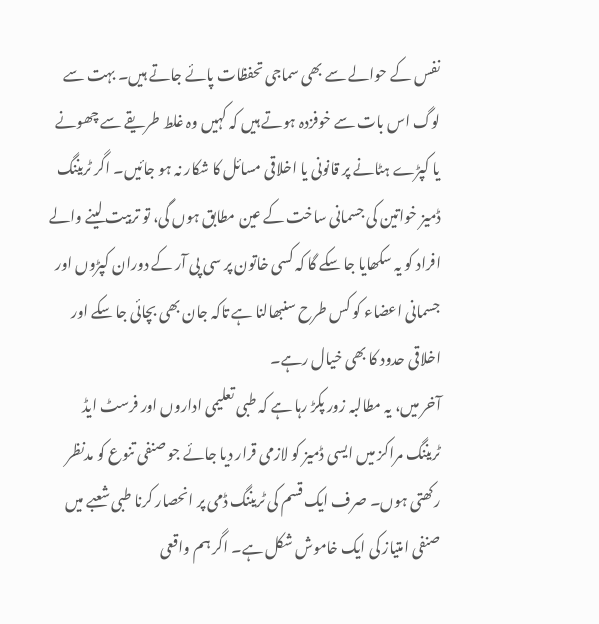نفس کے حوالے سے بھی سماجی تحفظات پائے جاتے ہیں۔ بہت سے لوگ اس بات سے خوفزدہ ہوتے ہیں کہ کہیں وہ غلط طریقے سے چھونے یا کپڑے ہٹانے پر قانونی یا اخلاقی مسائل کا شکار نہ ہو جائیں۔ اگر ٹریننگ ڈمیز خواتین کی جسمانی ساخت کے عین مطابق ہوں گی، تو تربیت لینے والے افراد کو یہ سکھایا جا سکے گا کہ کسی خاتون پر سی پی آر کے دوران کپڑوں اور جسمانی اعضاء کو کس طرح سنبھالنا ہے تاکہ جان بھی بچائی جا سکے اور اخلاقی حدود کا بھی خیال رہے۔
آخر میں، یہ مطالبہ زور پکڑ رہا ہے کہ طبی تعلیمی اداروں اور فرسٹ ایڈ ٹریننگ مراکز میں ایسی ڈمیز کو لازمی قرار دیا جائے جو صنفی تنوع کو مدنظر رکھتی ہوں۔ صرف ایک قسم کی ٹریننگ ڈمی پر انحصار کرنا طبی شعبے میں صنفی امتیاز کی ایک خاموش شکل ہے۔ اگر ہم واقعی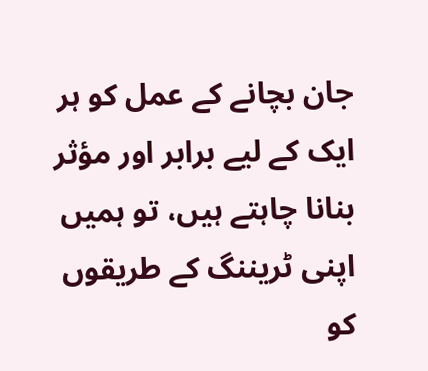جان بچانے کے عمل کو ہر ایک کے لیے برابر اور مؤثر بنانا چاہتے ہیں، تو ہمیں اپنی ٹریننگ کے طریقوں کو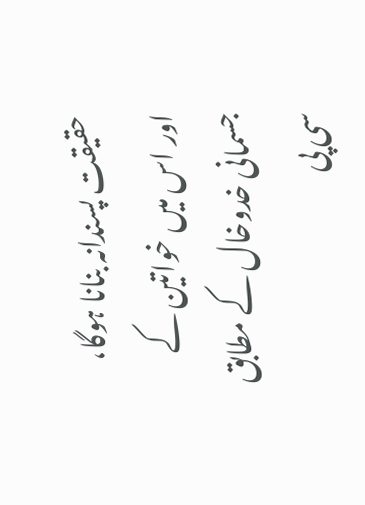حقیقت پسندانہ بنانا ہوگا، اور اس میں خواتین کے جسمانی خدوخال کے مطابق سی پی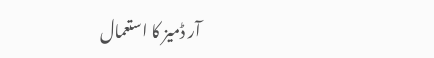آر ڈمیز کا استعمال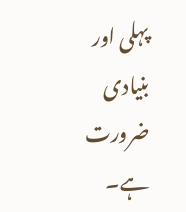پہلی اور بنیادی ضرورت ہے۔